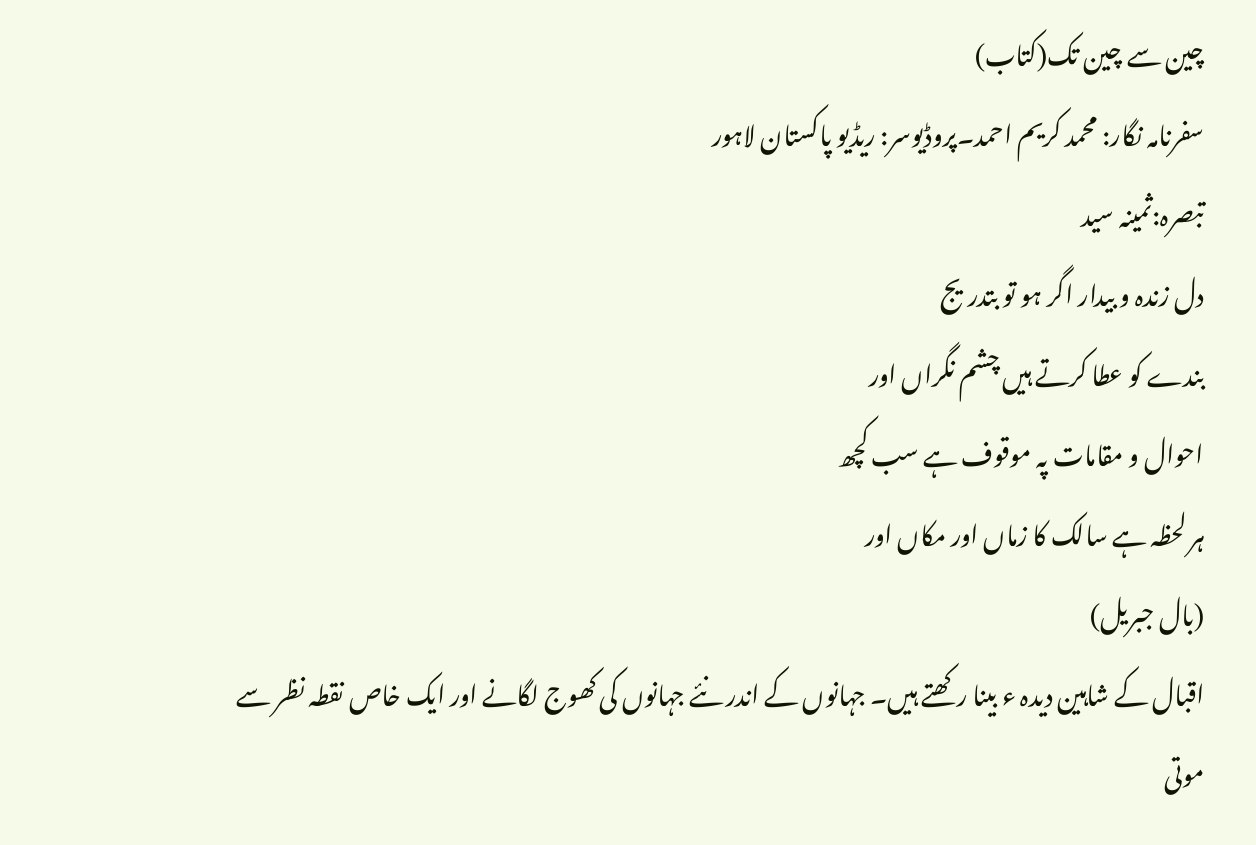چین سے چین تک(کتاب)
سفرنامہ نگار: محمد کریم احمد۔پروڈیوسر: ریڈیو پاکستان لاہور
تبصرہ:ثمینہ سید
دل زندہ و بیدار اگر ہو تو بتدریج
بندے کو عطا کرتے ہیں چشم نگراں اور
احوال و مقامات پہ موقوف ہے سب کچھ
ہر لحظہ ہے سالک کا زماں اور مکاں اور
(بال جبریل)
اقبال کے شاہین دیدہ ء بینا رکھتے ہیں۔ جہانوں کے اندر نئے جہانوں کی کھوج لگانے اور ایک خاص نقطہ نظر سے موتی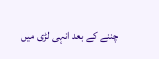چننے کے بعد انہی لڑی میں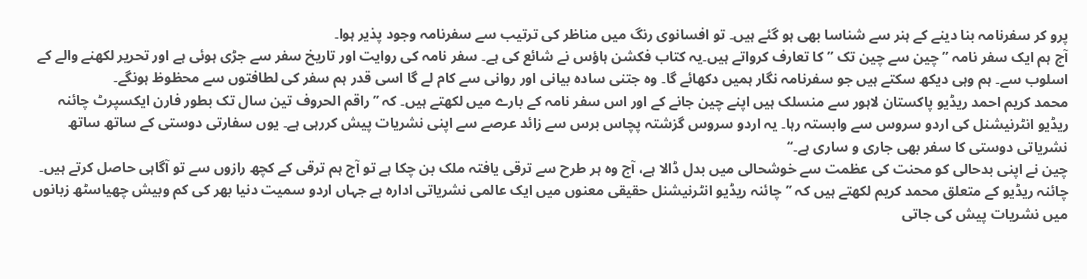پرو کر سفرنامہ بنا دینے کے ہنر سے شناسا بھی ہو گئے ہیں۔ تو افسانوی رنگ میں مناظر کی ترتیب سے سفرنامہ وجود پذیر ہوا۔
آج ہم ایک سفر نامہ ” چین سے چین تک ” کا تعارف کرواتے ہیں۔یہ کتاب فکشن ہاؤس نے شائع کی ہے۔ سفر نامہ کی روایت اور تاریخ سفر سے جڑی ہوئی ہے اور تحریر لکھنے والے کے اسلوب سے۔ ہم وہی دیکھ سکتے ہیں جو سفرنامہ نگار ہمیں دکھائے گا۔ وہ جتنی سادہ بیانی اور روانی سے کام لے گا اسی قدر ہم سفر کی لطافتوں سے محظوظ ہونگے۔
محمد کریم احمد ریڈیو پاکستان لاہور سے منسلک ہیں اپنے چین جانے کے اور اس سفر نامہ کے بارے میں لکھتے ہیں۔ کہ ’’راقم الحروف تین سال تک بطور فارن ایکسپرٹ چائنہ ریڈیو انٹرنیشنل کی اردو سروس سے وابستہ رہا۔ یہ اردو سروس گزشتہ پچاس برس سے زائد عرصے سے اپنی نشریات پیش کررہی ہے۔ یوں سفارتی دوستی کے ساتھ ساتھ نشریاتی دوستی کا سفر بھی جاری و ساری ہے۔‘‘
چین نے اپنی بدحالی کو محنت کی عظمت سے خوشحالی میں بدل ڈالا ہے، آج وہ ہر طرح سے ترقی یافتہ ملک بن چکا ہے تو آج ہم ترقی کے کچھ رازوں سے تو آگاہی حاصل کرتے ہیں۔ چائنہ ریڈیو کے متعلق محمد کریم لکھتے ہیں کہ ’’چائنہ ریڈیو انٹرنیشنل حقیقی معنوں میں ایک عالمی نشریاتی ادارہ ہے جہاں اردو سمیت دنیا بھر کی کم وبیش چھیاسٹھ زبانوں میں نشریات پیش کی جاتی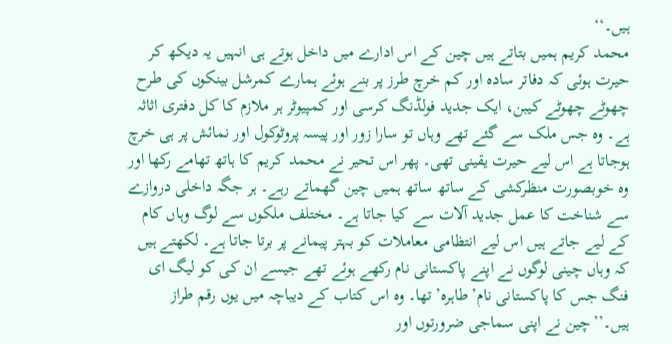ہیں۔‘‘
محمد کریم ہمیں بتاتے ہیں چین کے اس ادارے میں داخل ہوتے ہی انہیں یہ دیکھ کر حیرت ہوئی کہ دفاتر سادہ اور کم خرچ طرز پر بنے ہوئے ہمارے کمرشل بینکوں کی طرح چھوٹے چھوٹے کیبن، ایک جدید فولڈنگ کرسی اور کمپیوٹر ہر ملازم کا کل دفتری اثاثہ ہے۔ وہ جس ملک سے گئے تھے وہاں تو سارا زور اور پیسہ پروٹوکول اور نمائش پر ہی خرچ ہوجاتا ہے اس لیے حیرت یقینی تھی۔ پھر اس تحیر نے محمد کریم کا ہاتھ تھامے رکھا اور وہ خوبصورت منظرکشی کے ساتھ ساتھ ہمیں چین گھماتے رہے۔ ہر جگہ داخلی دروازے سے شناخت کا عمل جدید آلات سے کیا جاتا ہے۔ مختلف ملکوں سے لوگ وہاں کام کے لیے جاتے ہیں اس لیے انتظامی معاملات کو بہتر پیمانے پر برتا جاتا ہے۔ لکھتے ہیں کہ وہاں چینی لوگوں نے اپنے پاکستانی نام رکھے ہوئے تھے جیسے ان کی کو لیگ ای فنگ جس کا پاکستانی نام’ طاہرہ’ تھا۔ وہ اس کتاب کے دیباچہ میں یوں رقم طراز ہیں۔’’چین نے اپنی سماجی ضرورتوں اور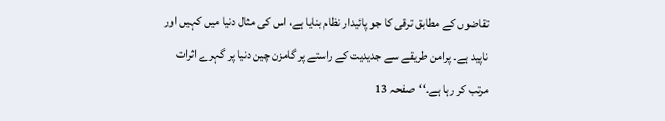تقاضوں کے مطابق ترقی کا جو پائیدار نظام بنایا ہے، اس کی مثال دنیا میں کہیں اور ناپید ہے۔ پرامن طریقے سے جدیدیت کے راستے پر گامزن چین دنیا پر گہرے اثرات مرتب کر رہا ہے۔‘‘صفحہ 13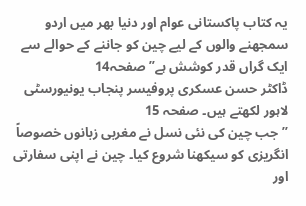یہ کتاب پاکستانی عوام اور دنیا بھر میں اردو سمجھنے والوں کے لیے چین کو جاننے کے حوالے سے ایک گراں قدر کوشش ہے”صفحہ14
ڈاکٹر حسن عسکری پروفیسر پنجاب یونیورسٹی لاہور لکھتے ہیں۔ صفحہ 15
’’جب چین کی نئی نسل نے مغربی زبانوں خصوصاً انگریزی کو سیکھنا شروع کیا۔ چین نے اپنی سفارتی اور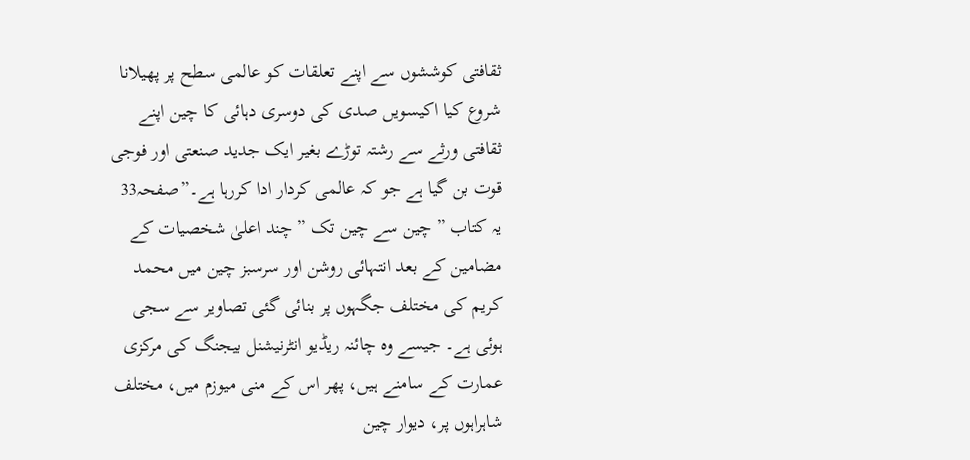ثقافتی کوششوں سے اپنے تعلقات کو عالمی سطح پر پھیلانا شروع کیا اکیسویں صدی کی دوسری دہائی کا چین اپنے ثقافتی ورثے سے رشتہ توڑے بغیر ایک جدید صنعتی اور فوجی قوت بن گیا ہے جو کہ عالمی کردار ادا کررہا ہے۔”صفحہ33
یہ کتاب ” چین سے چین تک ” چند اعلیٰ شخصیات کے مضامین کے بعد انتہائی روشن اور سرسبز چین میں محمد کریم کی مختلف جگہوں پر بنائی گئی تصاویر سے سجی ہوئی ہے۔ جیسے وہ چائنہ ریڈیو انٹرنیشنل بیجنگ کی مرکزی عمارت کے سامنے ہیں، پھر اس کے منی میوزم میں، مختلف شاہراہوں پر، دیوار چین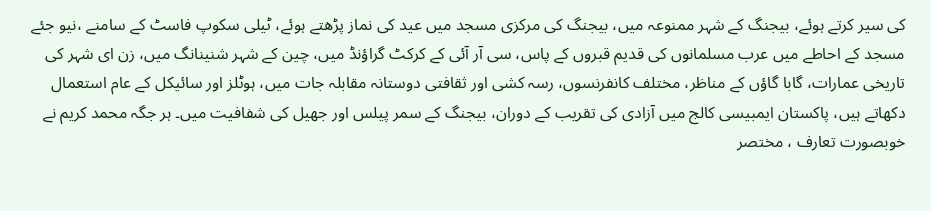کی سیر کرتے ہوئے، بیجنگ کے شہر ممنوعہ میں، بیجنگ کی مرکزی مسجد میں عید کی نماز پڑھتے ہوئے، ٹیلی سکوپ فاسٹ کے سامنے ،نیو جئے مسجد کے احاطے میں عرب مسلمانوں کی قدیم قبروں کے پاس، سی آر آئی کے کرکٹ گراؤنڈ میں، چین کے شہر شنینانگ میں، زن ای شہر کی تاریخی عمارات، گابا گاؤں کے مناظر، مختلف کانفرنسوں، رسہ کشی اور ثقافتی دوستانہ مقابلہ جات میں، ہوٹلز اور سائیکل کے عام استعمال دکھاتے ہیں، پاکستان ایمبیسی کالج میں آزادی کی تقریب کے دوران، بیجنگ کے سمر پیلس اور جھیل کی شفافیت میں۔ ہر جگہ محمد کریم نے خوبصورت تعارف ، مختصر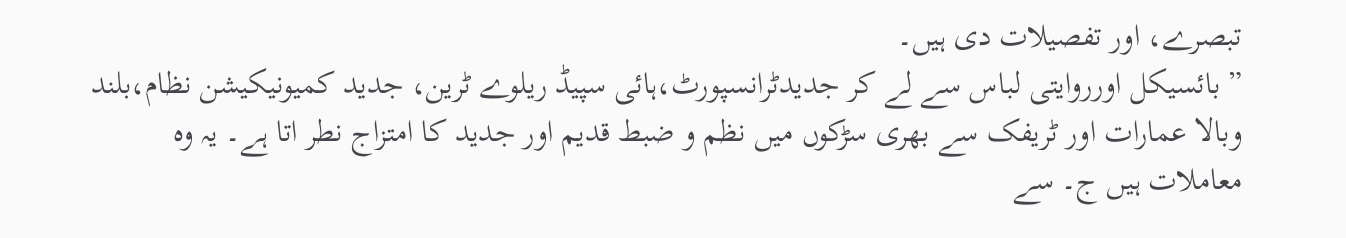تبصرے، اور تفصیلات دی ہیں۔
” بائسیکل اورروایتی لباس سے لے کر جدیدٹرانسپورٹ،ہائی سپیڈ ریلوے ٹرین، جدید کمیونیکیشن نظام،بلند وبالا عمارات اور ٹریفک سے بھری سڑکوں میں نظم و ضبط قدیم اور جدید کا امتزاج نطر اتا ہے۔ یہ وہ معاملات ہیں ج۔ سے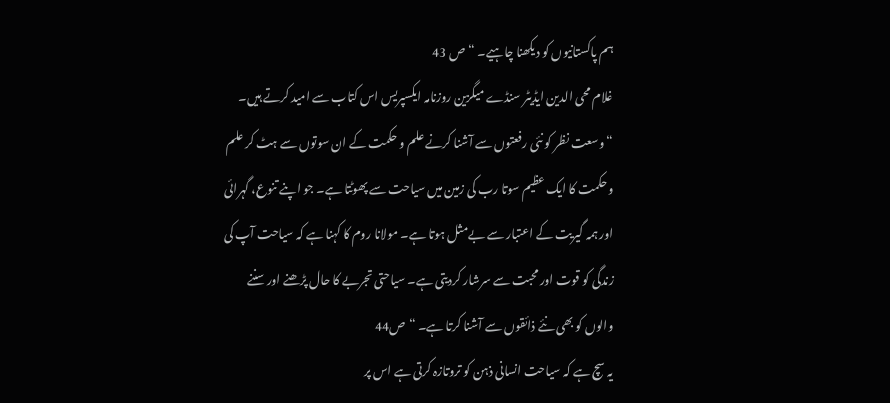ہم پاکستانیوں کو دیکھنا چاہیے۔ “ص 43
غلام محی الدین ایڈیٹر سنڈے میگزین روزنامہ ایکسپریس اس کتاب سے امید کرتے ہیں۔
“وسعت نظر کو نئی رفعتوں سے آشنا کرنے علم و حکمت کے ان سوتوں سے ہٹ کر علم و حکمت کا ایک عظیم سوتا رب کی زمین میں سیاحت سے پھوٹتا ہے۔ جو اپنے تنوع، گہرائی اور ہمہ گیریت کے اعتبار سے بےمثل ہوتا ہے۔ مولانا روم کا کہنا ہے کہ سیاحت آپ کی زندگی کو قوت اور محبت سے سرشار کردیتی ہے۔ سیاحتی تجربے کا حال پڑھنے اور سننے والوں کو بھی نئے ذائقوں سے آشنا کرتا ہے۔ “ص44
یہ سچ ہے کہ سیاحت انسانی ذہن کو تروتازہ کرتی ہے اس پر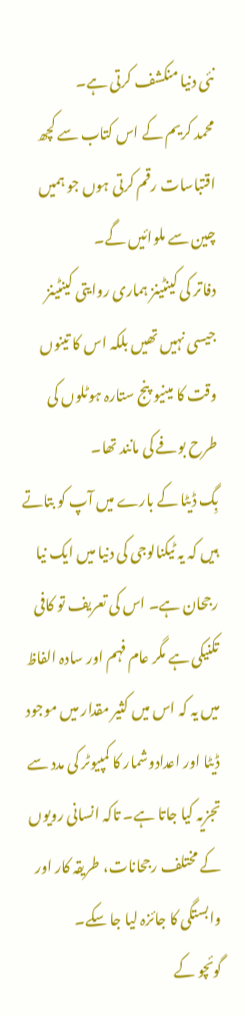نئی دنیا منکشف کرتی ہے۔
محمد کریم کے اس کتاب سے کچھ اقتباسات رقم کرتی ہوں جو ہمیں چین سے ملوائیں گے۔
دفاتر کی کینٹینز ہماری روایتی کینٹینز جیسی نہیں تھیں بلکہ اس کا تینوں وقت کا مینیو پنج ستارہ ہوٹلوں کی طرح بوفے کی مانند تھا۔
بِگ ڈیٹا کے بارے میں آپ کو بتاتے ہیں کہ یہ ٹیکنالوجی کی دنیا میں ایک نیا رجحان ہے۔ اس کی تعریف تو کافی تکنیکی ہے مگر عام فہم اور سادہ الفاظ میں یہ کہ اس میں کثیر مقدار میں موجود ڈیٹا اور اعدادوشمار کا کمپیوٹر کی مدد سے تجزیہ کیا جاتا ہے۔ تاکہ انسانی رویوں کے مختلف رجحانات، طریقہ کار اور وابستگی کا جائزہ لیا جا سکے۔
گوئچو کے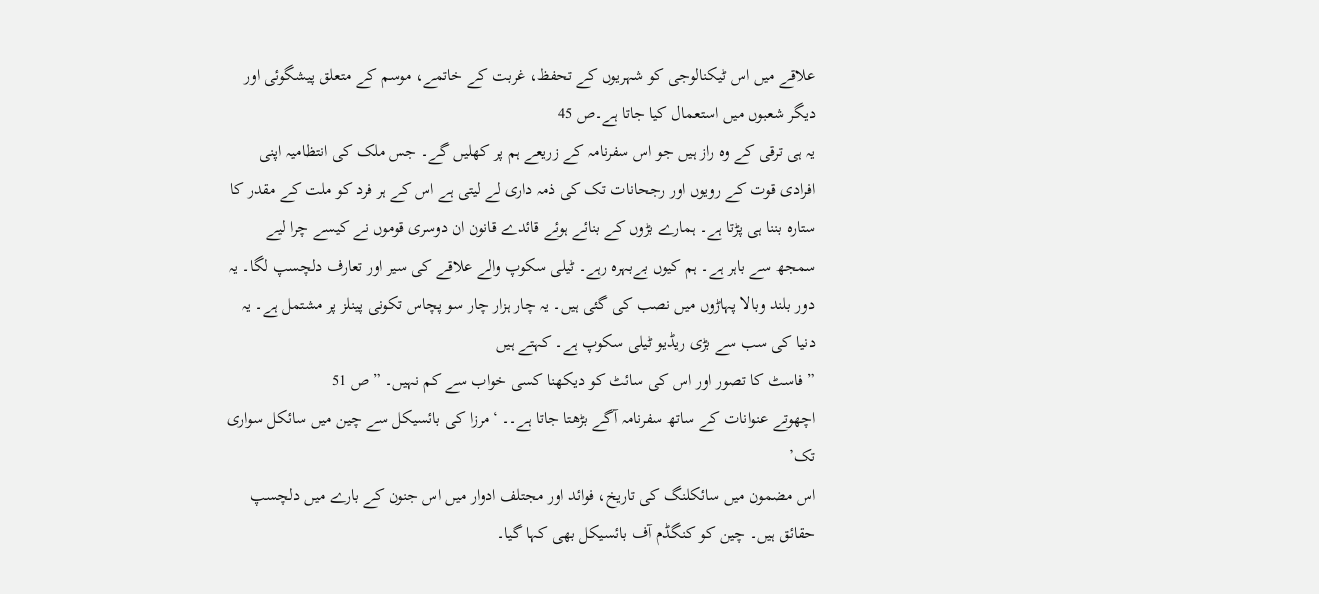علاقے میں اس ٹیکنالوجی کو شہریوں کے تحفظ، غربت کے خاتمے، موسم کے متعلق پیشگوئی اور دیگر شعبوں میں استعمال کیا جاتا ہے۔ص 45
یہ ہی ترقی کے وہ راز ہیں جو اس سفرنامہ کے زریعے ہم پر کھلیں گے۔ جس ملک کی انتظامیہ اپنی افرادی قوت کے رویوں اور رجحانات تک کی ذمہ داری لے لیتی ہے اس کے ہر فرد کو ملت کے مقدر کا ستارہ بننا ہی پڑتا ہے۔ ہمارے بڑوں کے بنائے ہوئے قائدے قانون ان دوسری قوموں نے کیسے چرا لیے سمجھ سے باہر ہے۔ ہم کیوں بےبہرہ رہے۔ ٹیلی سکوپ والے علاقے کی سیر اور تعارف دلچسپ لگا۔ یہ دور بلند وبالا پہاڑوں میں نصب کی گئی ہیں۔ یہ چار ہزار چار سو پچاس تکونی پینلز پر مشتمل ہے۔ یہ دنیا کی سب سے بڑی ریڈیو ٹیلی سکوپ ہے۔ کہتے ہیں
” فاسٹ کا تصور اور اس کی سائٹ کو دیکھنا کسی خواب سے کم نہیں۔ ” ص 51
اچھوتے عنوانات کے ساتھ سفرنامہ آگے بڑھتا جاتا ہے۔۔ ‘مرزا کی بائسیکل سے چین میں سائکل سواری تک’
اس مضمون میں سائکلنگ کی تاریخ، فوائد اور مجتلف ادوار میں اس جنون کے بارے میں دلچسپ حقائق ہیں۔ چین کو کنگڈم آف بائسیکل بھی کہا گیا۔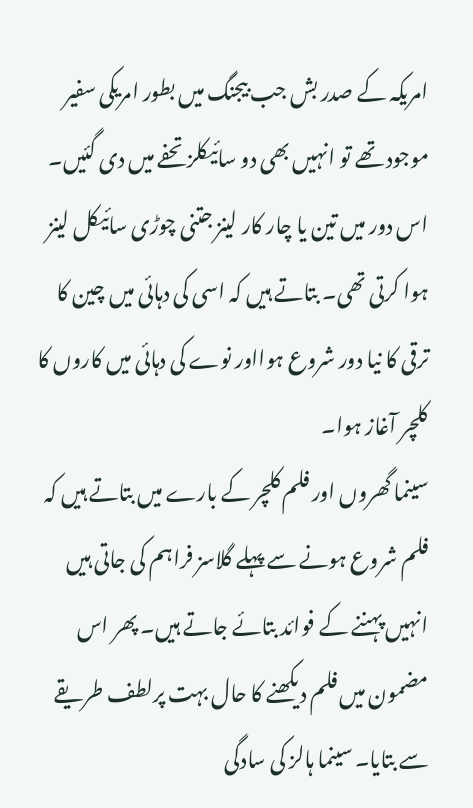امریکہ کے صدر بش جب بیجنگ میں بطور امریکی سفیر موجود تھے تو انہیں بھی دو سائیکلز تحفے میں دی گئیں۔ اس دور میں تین یا چار کار لینز جتنی چوڑی سائیکل لینز ہوا کرتی تھی۔ بتاتے ہیں کہ اسی کی دہائی میں چین کا ترقی کا نیا دور شروع ہوااور نوے کی دہائی میں کاروں کا کلچر آغاز ہوا۔
سینما گھروں اور فلم کلچر کے بارے میں بتاتے ہیں کہ فلم شروع ہونے سے پہلے گلاسز فراہم کی جاتی ہیں انہیں پہننے کے فوائد بتائے جاتے ہیں۔ پھر اس مضمون میں فلم دیکھنے کا حال بہت پرلطف طریقے سے بتایا۔ سینما ہالز کی سادگی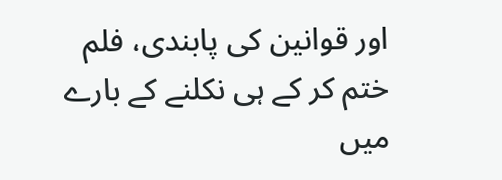اور قوانین کی پابندی، فلم ختم کر کے ہی نکلنے کے بارے میں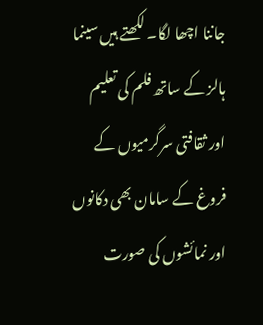جاننا اچھا لگا۔ لکھتے ہیں سینما ہالز کے ساتھ فلم کی تعلیم اور ثقافتی سرگرمیوں کے فروغ کے سامان بھی دکانوں اور نمائشوں کی صورت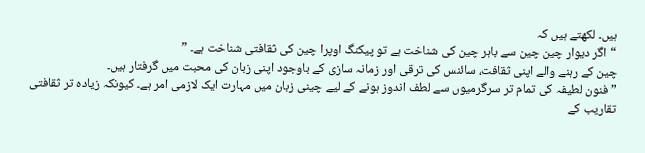ہیں۔ لکھتے ہیں کہ
“اگر دیوار چین چین سے باہر چین کی شناخت ہے تو پیکنگ اوپرا چین کی ثقافتی شناخت ہے۔ ”
چین کے رہنے والے اپنی ثقافت، سائنس کی ترقی اور زمانہ سازی کے باوجود اپنی زبان کی محبت میں گرفتار ہیں۔
” فنون لطیفہ کی تمام تر سرگرمیوں سے لطف اندوز ہونے کے لیے چینی زبان میں مہارت ایک لازمی امر ہے۔ کیونکہ زیادہ تر ثقافتی تقاریب کے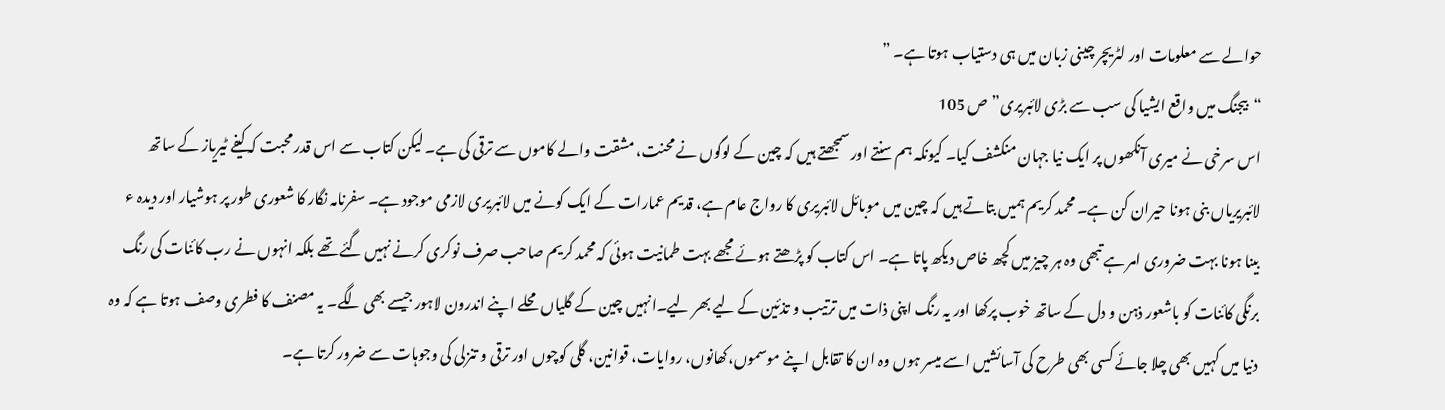حوالے سے معلومات اور لٹریچر چینی زبان میں ہی دستیاب ہوتا ہے۔ ”
“بیجنگ میں واقع ایشیا کی سب سے بڑی لائبریری”ص 105
اس سرخی نے میری آنکھوں پر ایک نیا جہان منکشف کیا۔ کیونکہ ہم سنتے اور سمجھتے ہیں کہ چین کے لوگوں نے محنت، مشقت والے کاموں سے ترقی کی ہے۔ لیکن کتاب سے اس قدر محبت کہ کیفے ٹیریاز کے ساتھ لائبریریاں بنی ہونا حیران کن ہے۔ محمد کریم ہمیں بتاتے ہیں کہ چین میں موبائل لائبریری کا رواج عام ہے، قدیم عمارات کے ایک کونے میں لائبریری لازمی موجود ہے۔ سفرنامہ نگار کا شعوری طور پر ہوشیار اور دیدہ ء بینا ہونا بہت ضروری امر ہے تبھی وہ ہر چیز میں کچھ خاص دیکھ پاتا ہے۔ اس کتاب کو پڑھتے ہوئے مجھے بہت طمانیت ہوئی کہ محمد کریم صاحب صرف نوکری کرنے نہیں گئے تھے بلکہ انہوں نے رب کائنات کی رنگ برنگی کائنات کو باشعور ذہن و دل کے ساتھ خوب پرکھا اور یہ رنگ اپنی ذات میں ترتیب و تذئین کے لیے بھر لیے۔انہیں چین کے گلیاں محلے اپنے اندرون لاہور جیسے بھی لگے۔ یہ مصنف کا فطری وصف ہوتا ہے کہ وہ دنیا میں کہیں بھی چلا جائے کسی بھی طرح کی آسائشیں اسے میسر ہوں وہ ان کا تقابل اپنے موسموں،کھانوں، روایات، قوانین، گلی کوچوں اور ترقی و تنزلی کی وجوہات سے ضرور کرتا ہے۔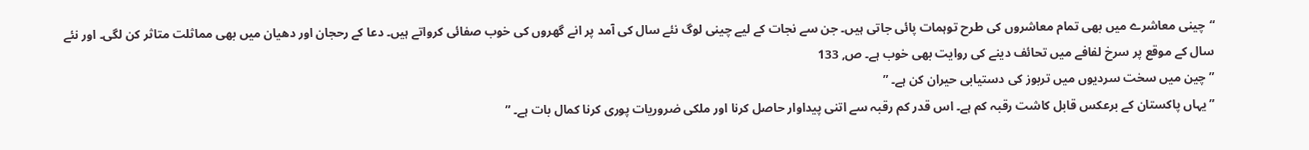“چینی معاشرے میں بھی تمام معاشروں کی طرح توہمات پائی جاتی ہیں۔ جن سے نجات کے لیے چینی لوگ نئے سال کی آمد پر انے گھروں کی خوب صفائی کرواتے ہیں۔ دعا کے رحجان اور دھیان میں بھی مماثلت متاثر کن لگی۔ اور نئے سال کے موقع پر سرخ لفافے میں تحائف دینے کی روایت بھی خوب ہے۔ ص, 133
” چین میں سخت سردیوں میں تربوز کی دستیابی حیران کن ہے۔ ”
” یہاں پاکستان کے برعکس قابل کاشت رقبہ کم ہے۔ اس قدر کم رقبہ سے اتنی پیداوار حاصل کرنا اور ملکی ضروریات پوری کرنا کمال بات ہے۔ ”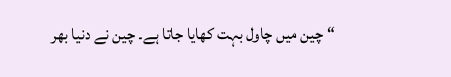“چین میں چاول بہت کھایا جاتا ہے۔ چین نے دنیا بھر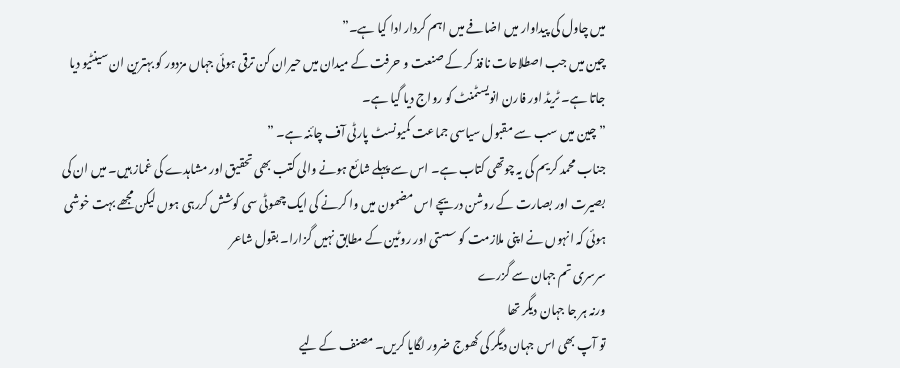میں چاول کی پیداوار میں اضافے میں اہم کردار ادا کیا ہے۔”
چین میں جب اصطلاحات نافذ کر کے صنعت و حرفت کے میدان میں حیران کن ترقی ہوئی جہاں مزدور کو بہترین ان سینٹیو دیا جاتا ہے۔ ٹریڈ اور فارن انویسٹمنٹ کو رواج دیا گیا ہے۔
” چین میں سب سے مقبول سیاسی جماعت کمیونسٹ پارٹی آف چائنہ ہے۔ ”
جناب محمد کریم کی یہ چوتھی کتاب ہے۔ اس سے پہلے شائع ہونے والی کتب بھی تحقیق اور مشاہدے کی غماز ہیں۔ میں ان کی بصیرت اور بصارت کے روشن دریچے اس مضمون میں وا کرنے کی ایک چھوٹی سی کوشش کررہی ہوں لیکن مجھے بہت خوشی ہوئی کہ انہوں نے اپنی ملازمت کو سستی اور روٹین کے مطابق نہیں گزارا۔ بقول شاعر
سرسری تم جہان سے گزرے
ورنہ ہر جا جہان دیگر تھا
تو آپ بھی اس جہان دیگر کی کھوج ضرور لگایا کریں۔ مصنف کے لیے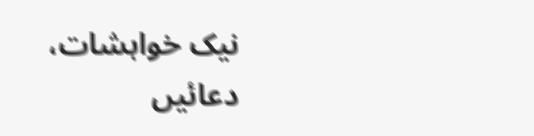نیک خواہشات، دعائیں